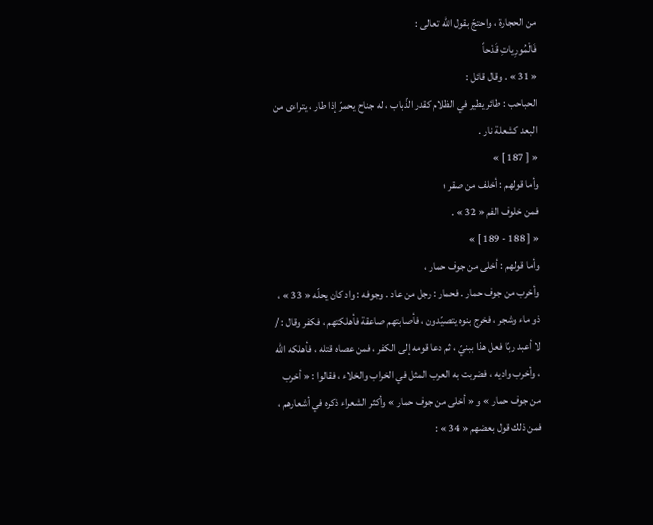من الحجارة ، واحتجّ بقول اللّه تعالى :
فَالْمُورِياتِ قَدْحاً
« 31 » . وقال قائل :
الحباحب : طائر يطير في الظلام كقدر الذّباب ، له جناح يحمرّ إذا طار ، يتراءى من البعد كشعلة نار .
« [ 187 ] »
وأما قولهم : أخلف من صقر ؛
فمن خلوف الفم « 32 » .
« [ 188 - 189 ] »
وأما قولهم : أخلى من جوف حمار ،
وأخرب من جوف حمار . فحمار : رجل من عاد . وجوفه : واد كان يحلّه « 33 » ، ذو ماء وشجر ، فخرج بنوه يتصيّدون ، فأصابتهم صاعقة فأهلكتهم ، فكفر وقال : / لا أعبد ربّا فعل هذا ببنيّ ، ثم دعا قومه إلى الكفر ، فمن عصاه قتله ، فأهلكه اللّه ، وأخرب واديه ، فضربت به العرب المثل في الخراب والخلاء ، فقالوا : « أخرب من جوف حمار » و « أخلى من جوف حمار » وأكثر الشعراء ذكره في أشعارهم ، فمن ذلك قول بعضهم « 34 » :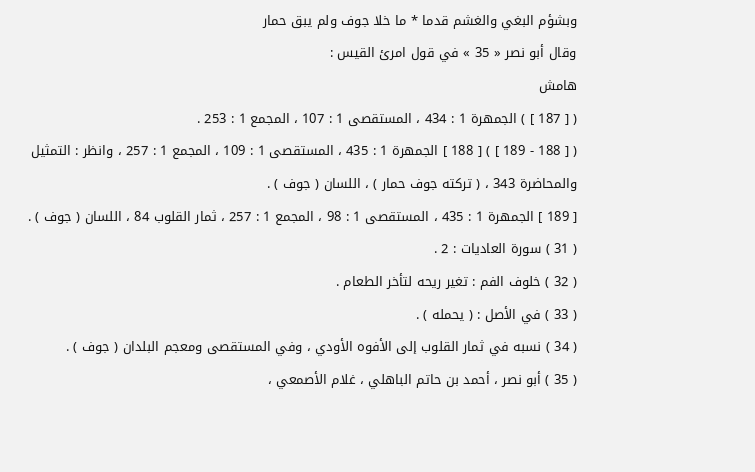وبشؤم البغي والغشم قدما * ما خلا جوف ولم يبق حمار
وقال أبو نصر « 35 » في قول امرئ القيس :
هامش
( [ 187 ] ) الجمهرة 1 : 434 ، المستقصى 1 : 107 ، المجمع 1 : 253 .
( [ 188 - 189 ] ) [ 188 ] الجمهرة 1 : 435 ، المستقصى 1 : 109 ، المجمع 1 : 257 ، وانظر : التمثيل والمحاضرة 343 ، ( تركته جوف حمار ) ، اللسان ( جوف ) .
[ 189 ] الجمهرة 1 : 435 ، المستقصى 1 : 98 ، المجمع 1 : 257 ، ثمار القلوب 84 ، اللسان ( جوف ) .
( 31 ) سورة العاديات : 2 .
( 32 ) خلوف الفم : تغير ريحه لتأخر الطعام .
( 33 ) في الأصل : ( يحمله ) .
( 34 ) نسبه في ثمار القلوب إلى الأفوه الأودي ، وفي المستقصى ومعجم البلدان ( جوف ) .
( 35 ) أبو نصر ، أحمد بن حاتم الباهلي ، غلام الأصمعي ،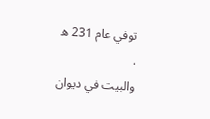توفي عام 231 ه .
والبيت في ديوان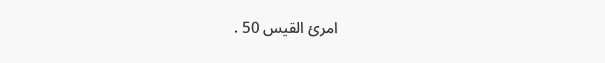امرئ القيس 50 .